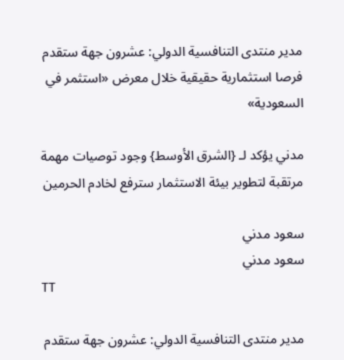مدير منتدى التنافسية الدولي: عشرون جهة ستقدم فرصا استثمارية حقيقية خلال معرض «استثمر في السعودية»

مدني يؤكد لـ {الشرق الأوسط} وجود توصيات مهمة مرتقبة لتطوير بيئة الاستثمار سترفع لخادم الحرمين

سعود مدني
سعود مدني
TT

مدير منتدى التنافسية الدولي: عشرون جهة ستقدم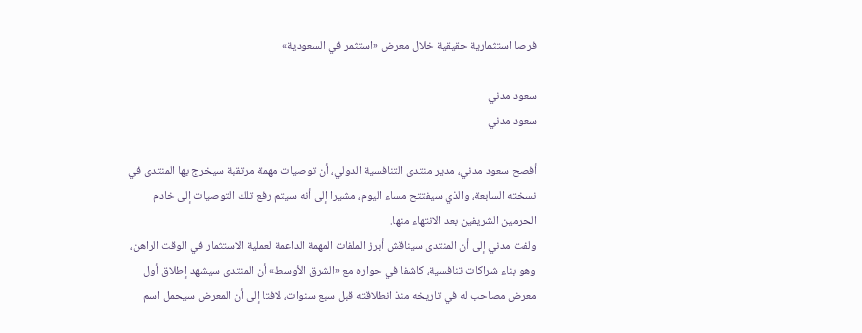فرصا استثمارية حقيقية خلال معرض «استثمر في السعودية»

سعود مدني
سعود مدني

أفصح سعود مدني، مدير منتدى التنافسية الدولي، أن توصيات مهمة مرتقبة سيخرج بها المنتدى في نسخته السابعة، والذي سيفتتح مساء اليوم، مشيرا إلى أنه سيتم رفع تلك التوصيات إلى خادم الحرمين الشريفين بعد الانتهاء منها.
ولفت مدني إلى أن المنتدى سيناقش أبرز الملفات المهمة الداعمة لعملية الاستثمار في الوقت الراهن، وهو بناء شراكات تنافسية، كاشفا في حواره مع «الشرق الأوسط» أن المنتدى سيشهد إطلاق أول معرض مصاحب له في تاريخه منذ انطلاقته قبل سبع سنوات، لافتا إلى أن المعرض سيحمل اسم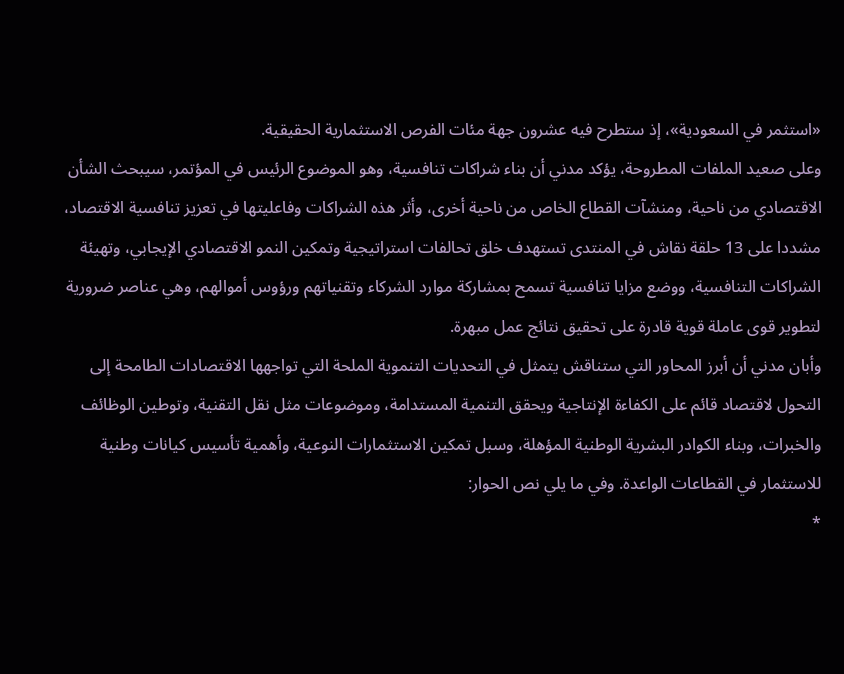«استثمر في السعودية»، إذ ستطرح فيه عشرون جهة مئات الفرص الاستثمارية الحقيقية.
وعلى صعيد الملفات المطروحة، يؤكد مدني أن بناء شراكات تنافسية، وهو الموضوع الرئيس في المؤتمر، سيبحث الشأن الاقتصادي من ناحية، ومنشآت القطاع الخاص من ناحية أخرى، وأثر هذه الشراكات وفاعليتها في تعزيز تنافسية الاقتصاد، مشددا على 13 حلقة نقاش في المنتدى تستهدف خلق تحالفات استراتيجية وتمكين النمو الاقتصادي الإيجابي، وتهيئة الشراكات التنافسية، ووضع مزايا تنافسية تسمح بمشاركة موارد الشركاء وتقنياتهم ورؤوس أموالهم، وهي عناصر ضرورية لتطوير قوى عاملة قوية قادرة على تحقيق نتائج عمل مبهرة.
وأبان مدني أن أبرز المحاور التي ستناقش يتمثل في التحديات التنموية الملحة التي تواجهها الاقتصادات الطامحة إلى التحول لاقتصاد قائم على الكفاءة الإنتاجية ويحقق التنمية المستدامة، وموضوعات مثل نقل التقنية، وتوطين الوظائف والخبرات، وبناء الكوادر البشرية الوطنية المؤهلة، وسبل تمكين الاستثمارات النوعية، وأهمية تأسيس كيانات وطنية للاستثمار في القطاعات الواعدة. وفي ما يلي نص الحوار:
*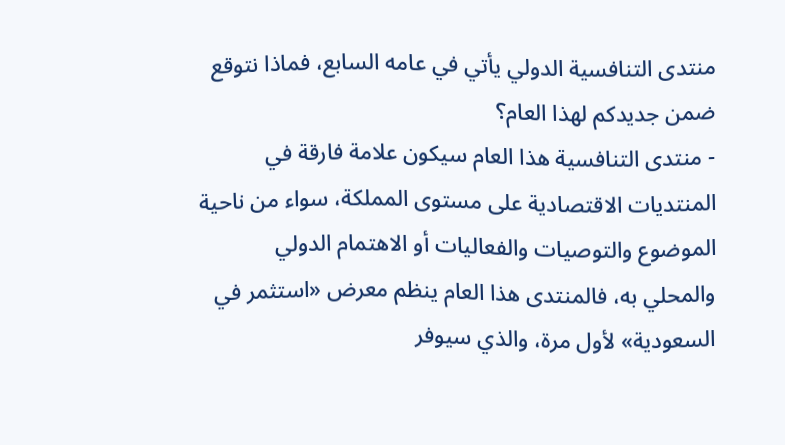منتدى التنافسية الدولي يأتي في عامه السابع، فماذا نتوقع ضمن جديدكم لهذا العام؟
- منتدى التنافسية هذا العام سيكون علامة فارقة في المنتديات الاقتصادية على مستوى المملكة، سواء من ناحية الموضوع والتوصيات والفعاليات أو الاهتمام الدولي والمحلي به، فالمنتدى هذا العام ينظم معرض «استثمر في السعودية» لأول مرة، والذي سيوفر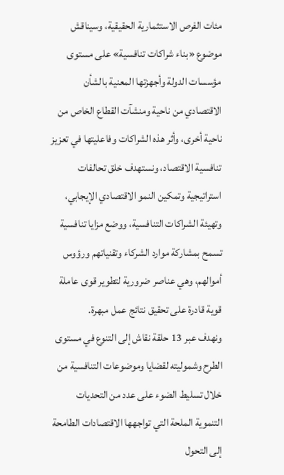مئات الفرص الاستثمارية الحقيقية، وسيناقش موضوع «بناء شراكات تنافسية» على مستوى مؤسسات الدولة وأجهزتها المعنية بالشأن الاقتصادي من ناحية ومنشآت القطاع الخاص من ناحية أخرى، وأثر هذه الشراكات وفاعليتها في تعزيز تنافسية الاقتصاد، ونستهدف خلق تحالفات استراتيجية وتمكين النمو الاقتصادي الإيجابي، وتهيئة الشراكات التنافسية، ووضع مزايا تنافسية تسمح بمشاركة موارد الشركاء وتقنياتهم ورؤوس أموالهم، وهي عناصر ضرورية لتطوير قوى عاملة قوية قادرة على تحقيق نتائج عمل مبهرة.
ونهدف عبر 13 حلقة نقاش إلى التنوع في مستوى الطرح وشموليته لقضايا وموضوعات التنافسية من خلال تسليط الضوء على عدد من التحديات التنموية الملحة التي تواجهها الاقتصادات الطامحة إلى التحول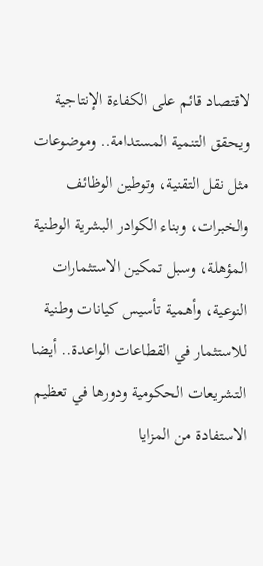لاقتصاد قائم على الكفاءة الإنتاجية ويحقق التنمية المستدامة.. وموضوعات مثل نقل التقنية، وتوطين الوظائف والخبرات، وبناء الكوادر البشرية الوطنية المؤهلة، وسبل تمكين الاستثمارات النوعية، وأهمية تأسيس كيانات وطنية للاستثمار في القطاعات الواعدة.. أيضا التشريعات الحكومية ودورها في تعظيم الاستفادة من المزايا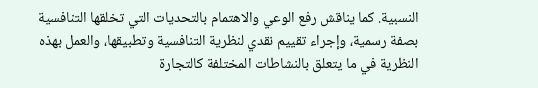النسبية. كما يناقش رفع الوعي والاهتمام بالتحديات التي تخلقها التنافسية بصفة رسمية، وإجراء تقييم نقدي لنظرية التنافسية وتطبيقها، والعمل بهذه النظرية في ما يتعلق بالنشاطات المختلفة كالتجارة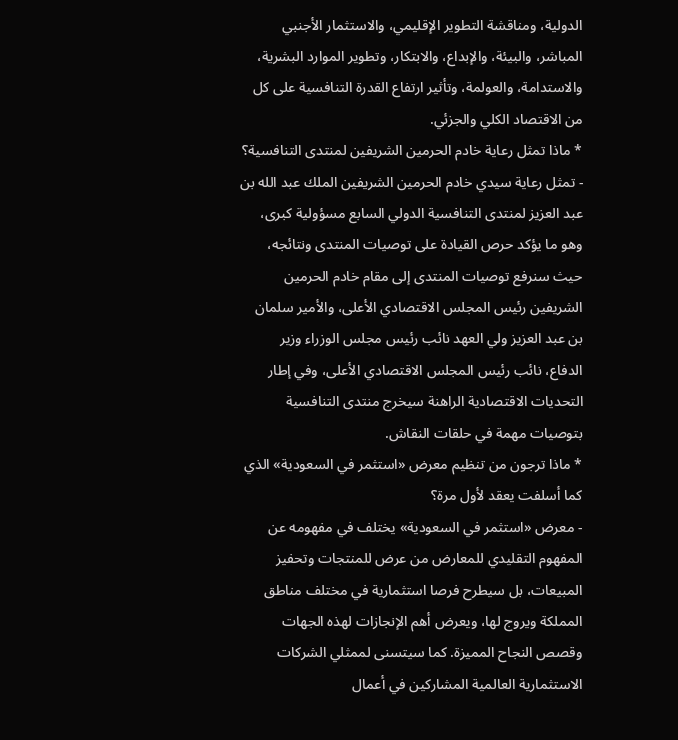الدولية، ومناقشة التطوير الإقليمي، والاستثمار الأجنبي المباشر، والبيئة، والإبداع، والابتكار، وتطوير الموارد البشرية، والاستدامة، والعولمة، وتأثير ارتفاع القدرة التنافسية على كل من الاقتصاد الكلي والجزئي.
* ماذا تمثل رعاية خادم الحرمين الشريفين لمنتدى التنافسية؟
- تمثل رعاية سيدي خادم الحرمين الشريفين الملك عبد الله بن عبد العزيز لمنتدى التنافسية الدولي السابع مسؤولية كبرى، وهو ما يؤكد حرص القيادة على توصيات المنتدى ونتائجه، حيث سنرفع توصيات المنتدى إلى مقام خادم الحرمين الشريفين رئيس المجلس الاقتصادي الأعلى، والأمير سلمان بن عبد العزيز ولي العهد نائب رئيس مجلس الوزراء وزير الدفاع، نائب رئيس المجلس الاقتصادي الأعلى، وفي إطار التحديات الاقتصادية الراهنة سيخرج منتدى التنافسية بتوصيات مهمة في حلقات النقاش.
* ماذا ترجون من تنظيم معرض «استثمر في السعودية» الذي كما أسلفت يعقد لأول مرة؟
- معرض «استثمر في السعودية» يختلف في مفهومه عن المفهوم التقليدي للمعارض من عرض للمنتجات وتحفيز المبيعات، بل سيطرح فرصا استثمارية في مختلف مناطق المملكة ويروج لها، ويعرض أهم الإنجازات لهذه الجهات وقصص النجاح المميزة. كما سيتسنى لممثلي الشركات الاستثمارية العالمية المشاركين في أعمال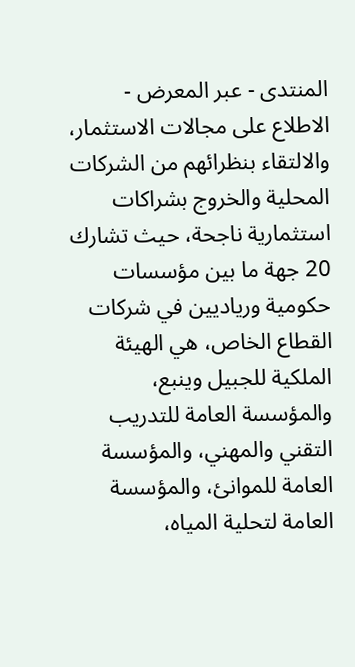المنتدى - عبر المعرض - الاطلاع على مجالات الاستثمار، والالتقاء بنظرائهم من الشركات المحلية والخروج بشراكات استثمارية ناجحة، حيث تشارك 20 جهة ما بين مؤسسات حكومية ورياديين في شركات القطاع الخاص، هي الهيئة الملكية للجبيل وينبع، والمؤسسة العامة للتدريب التقني والمهني، والمؤسسة العامة للموانئ، والمؤسسة العامة لتحلية المياه،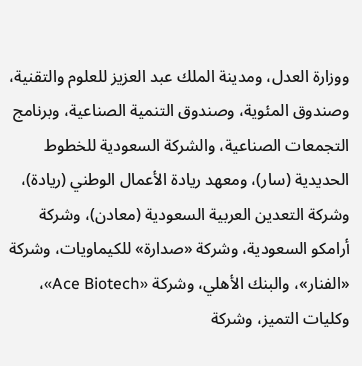ووزارة العدل، ومدينة الملك عبد العزيز للعلوم والتقنية، وصندوق المئوية، وصندوق التنمية الصناعية، وبرنامج التجمعات الصناعية، والشركة السعودية للخطوط الحديدية (سار)، ومعهد ريادة الأعمال الوطني (ريادة)، وشركة التعدين العربية السعودية (معادن)، وشركة أرامكو السعودية، وشركة «صدارة» للكيماويات، وشركة «الفنار»، والبنك الأهلي، وشركة «Ace Biotech»، وكليات التميز، وشركة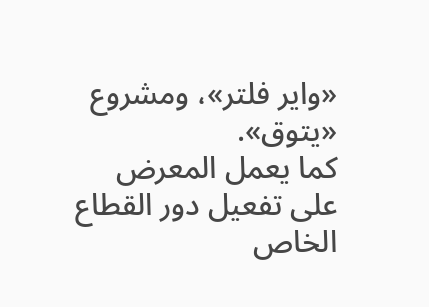«واير فلتر»، ومشروع «يتوق».
كما يعمل المعرض على تفعيل دور القطاع الخاص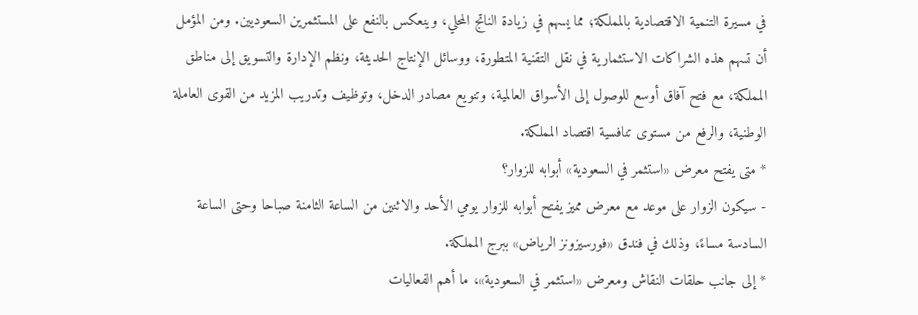في مسيرة التنمية الاقتصادية بالمملكة؛ مما يسهم في زيادة الناتج المحلي، وينعكس بالنفع على المستثمرين السعوديين. ومن المؤمل أن تسهم هذه الشراكات الاستثمارية في نقل التقنية المتطورة، ووسائل الإنتاج الحديثة، ونظم الإدارة والتسويق إلى مناطق المملكة، مع فتح آفاق أوسع للوصول إلى الأسواق العالمية، وتنويع مصادر الدخل، وتوظيف وتدريب المزيد من القوى العاملة الوطنية، والرفع من مستوى تنافسية اقتصاد المملكة.
* متى يفتح معرض «استثمر في السعودية» أبوابه للزوار؟
- سيكون الزوار على موعد مع معرض مميز يفتح أبوابه للزوار يومي الأحد والاثنين من الساعة الثامنة صباحا وحتى الساعة السادسة مساءً، وذلك في فندق «فورسيزونز الرياض» ببرج المملكة.
* إلى جانب حلقات النقاش ومعرض «استثمر في السعودية»، ما أهم الفعاليات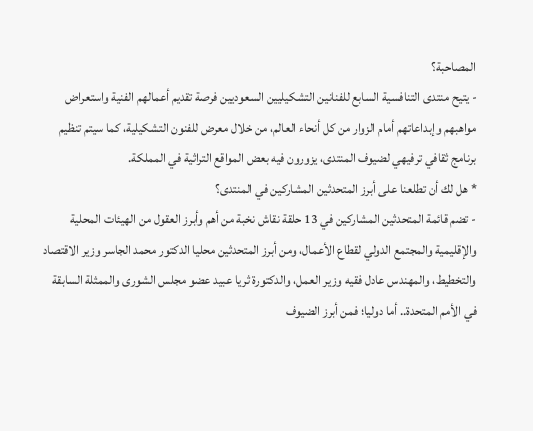المصاحبة؟
- يتيح منتدى التنافسية السابع للفنانين التشكيليين السعوديين فرصة تقديم أعمالهم الفنية واستعراض مواهبهم وإبداعاتهم أمام الزوار من كل أنحاء العالم، من خلال معرض للفنون التشكيلية، كما سيتم تنظيم برنامج ثقافي ترفيهي لضيوف المنتدى، يزورون فيه بعض المواقع التراثية في المملكة.
* هل لك أن تطلعنا على أبرز المتحدثين المشاركين في المنتدى؟
- تضم قائمة المتحدثين المشاركين في 13 حلقة نقاش نخبة من أهم وأبرز العقول من الهيئات المحلية والإقليمية والمجتمع الدولي لقطاع الأعمال، ومن أبرز المتحدثين محليا الدكتور محمد الجاسر وزير الاقتصاد والتخطيط، والمهندس عادل فقيه وزير العمل، والدكتورة ثريا عبيد عضو مجلس الشورى والممثلة السابقة في الأمم المتحدة.. أما دوليا؛ فمن أبرز الضيوف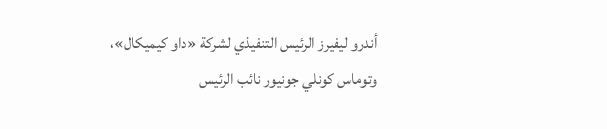أندرو ليفيرز الرئيس التنفيذي لشركة «داو كيميكال»، وتوماس كونلي جونيور نائب الرئيس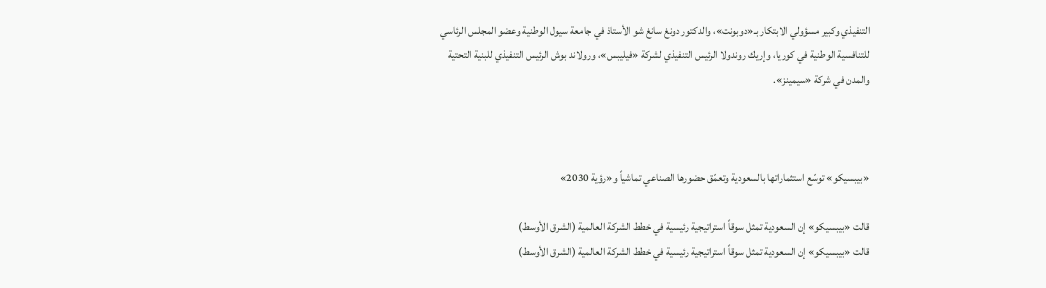التنفيذي وكبير مسؤولي الابتكار بـ«دوبونت»، والدكتور دونغ سانغ شو الأستاذ في جامعة سيول الوطنية وعضو المجلس الرئاسي للتنافسية الوطنية في كوريا، وإريك روندولا الرئيس التنفيذي لشركة «فيليبس»، ورولاند بوش الرئيس التنفيذي للبنية التحتية والمدن في شركة «سيمينز».



«بيبسيكو» توسّع استثماراتها بالسعودية وتعمّق حضورها الصناعي تماشياً و«رؤية 2030»

قالت «بيبسيكو» إن السعودية تمثل سوقاً استراتيجية رئيسية في خطط الشركة العالمية (الشرق الأوسط)
قالت «بيبسيكو» إن السعودية تمثل سوقاً استراتيجية رئيسية في خطط الشركة العالمية (الشرق الأوسط)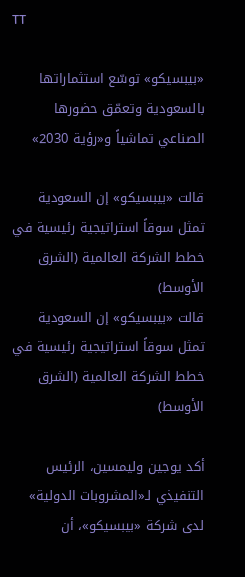TT

«بيبسيكو» توسّع استثماراتها بالسعودية وتعمّق حضورها الصناعي تماشياً و«رؤية 2030»

قالت «بيبسيكو» إن السعودية تمثل سوقاً استراتيجية رئيسية في خطط الشركة العالمية (الشرق الأوسط)
قالت «بيبسيكو» إن السعودية تمثل سوقاً استراتيجية رئيسية في خطط الشركة العالمية (الشرق الأوسط)

أكد يوجين وليمسين، الرئيس التنفيذي لـ«المشروبات الدولية» لدى شركة «بيبسيكو»، أن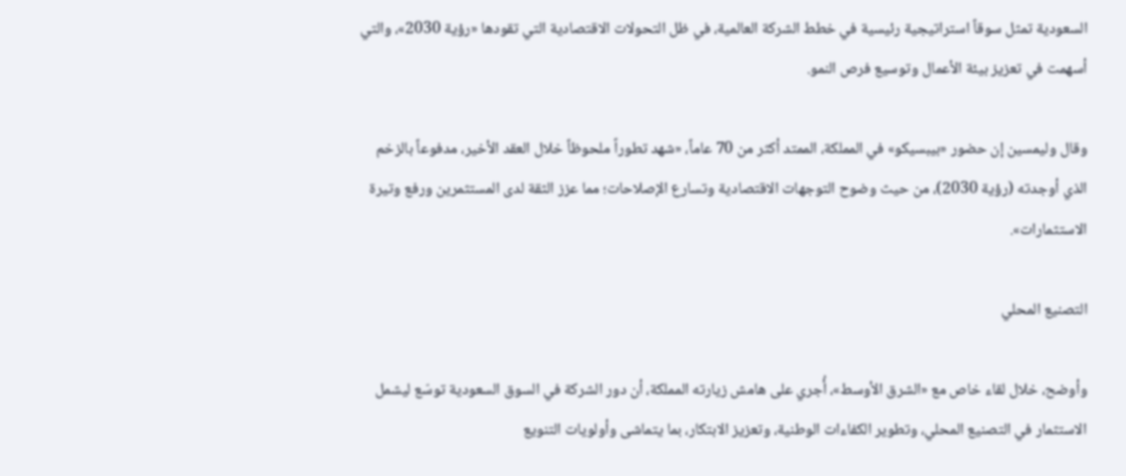السعودية تمثل سوقاً استراتيجية رئيسية في خطط الشركة العالمية، في ظل التحولات الاقتصادية التي تقودها «رؤية 2030»، والتي أسهمت في تعزيز بيئة الأعمال وتوسيع فرص النمو.

وقال وليمسين إن حضور «بيبسيكو» في المملكة، الممتد أكثر من 70 عاماً، «شهد تطوراً ملحوظاً خلال العقد الأخير، مدفوعاً بالزخم الذي أوجدته (رؤية 2030)، من حيث وضوح التوجهات الاقتصادية وتسارع الإصلاحات؛ مما عزز الثقة لدى المستثمرين ورفع وتيرة الاستثمارات».

التصنيع المحلي

وأوضح، خلال لقاء خاص مع «الشرق الأوسط»، أُجري على هامش زيارته المملكة، أن دور الشركة في السوق السعودية توسّع ليشمل الاستثمار في التصنيع المحلي، وتطوير الكفاءات الوطنية، وتعزيز الابتكار، بما يتماشى وأولويات التنويع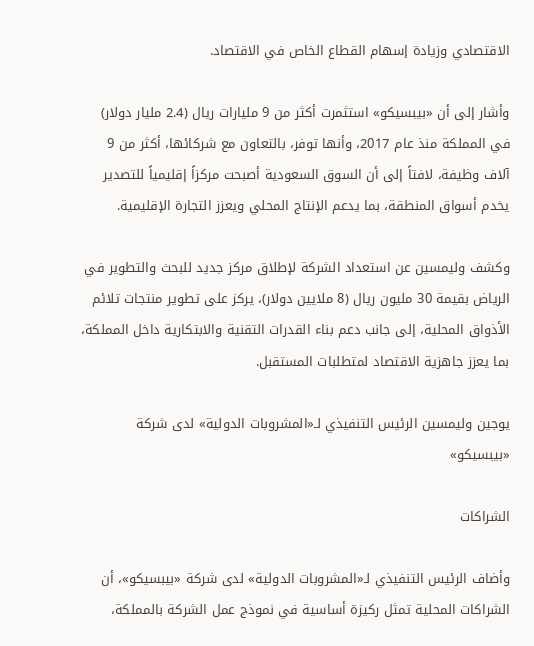الاقتصادي وزيادة إسهام القطاع الخاص في الاقتصاد.

وأشار إلى أن «بيبسيكو» استثمرت أكثر من 9 مليارات ريال (2.4 مليار دولار) في المملكة منذ عام 2017، وأنها توفر، بالتعاون مع شركائها، أكثر من 9 آلاف وظيفة، لافتاً إلى أن السوق السعودية أصبحت مركزاً إقليمياً للتصدير يخدم أسواق المنطقة، بما يدعم الإنتاج المحلي ويعزز التجارة الإقليمية.

وكشف وليمسين عن استعداد الشركة لإطلاق مركز جديد للبحث والتطوير في الرياض بقيمة 30 مليون ريال (8 ملايين دولار)، يركز على تطوير منتجات تلائم الأذواق المحلية، إلى جانب دعم بناء القدرات التقنية والابتكارية داخل المملكة، بما يعزز جاهزية الاقتصاد لمتطلبات المستقبل.

يوجين وليمسين الرئيس التنفيذي لـ«المشروبات الدولية» لدى شركة «بيبسيكو»

الشراكات

وأضاف الرئيس التنفيذي لـ«المشروبات الدولية» لدى شركة «بيبسيكو»، أن الشراكات المحلية تمثل ركيزة أساسية في نموذج عمل الشركة بالمملكة،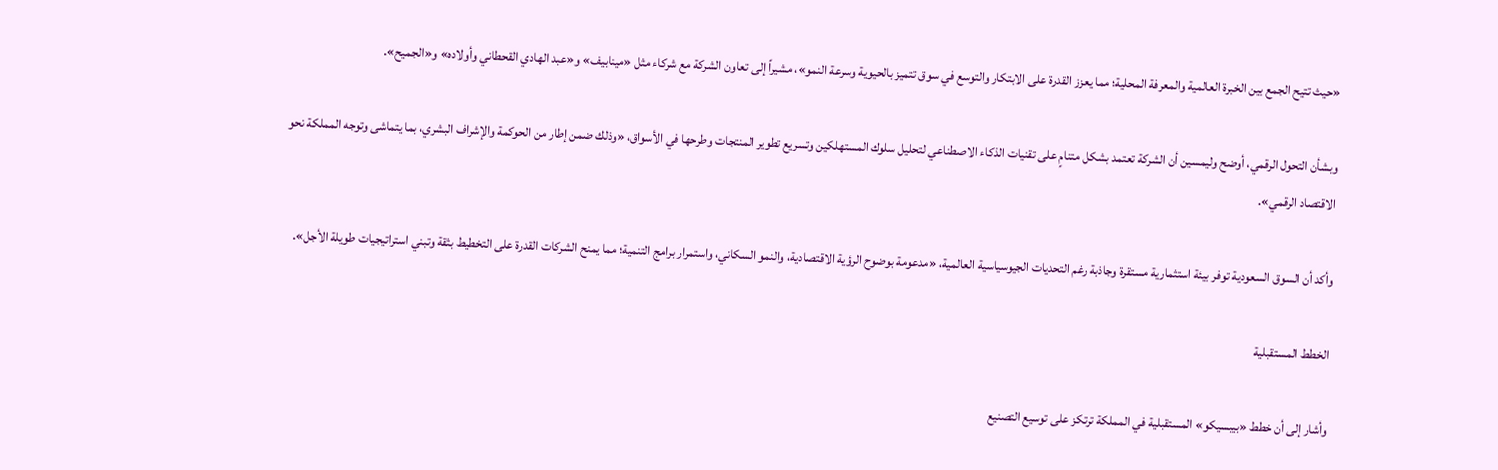«حيث تتيح الجمع بين الخبرة العالمية والمعرفة المحلية؛ مما يعزز القدرة على الابتكار والتوسع في سوق تتميز بالحيوية وسرعة النمو»، مشيراً إلى تعاون الشركة مع شركاء مثل «مينابيف» و«عبد الهادي القحطاني وأولاده» و«الجميح».

وبشأن التحول الرقمي، أوضح وليمسين أن الشركة تعتمد بشكل متنامٍ على تقنيات الذكاء الاصطناعي لتحليل سلوك المستهلكين وتسريع تطوير المنتجات وطرحها في الأسواق، «وذلك ضمن إطار من الحوكمة والإشراف البشري، بما يتماشى وتوجه المملكة نحو الاقتصاد الرقمي».

وأكد أن السوق السعودية توفر بيئة استثمارية مستقرة وجاذبة رغم التحديات الجيوسياسية العالمية، «مدعومة بوضوح الرؤية الاقتصادية، والنمو السكاني، واستمرار برامج التنمية؛ مما يمنح الشركات القدرة على التخطيط بثقة وتبني استراتيجيات طويلة الأجل».

الخطط المستقبلية

وأشار إلى أن خطط «بيبسيكو» المستقبلية في المملكة ترتكز على توسيع التصنيع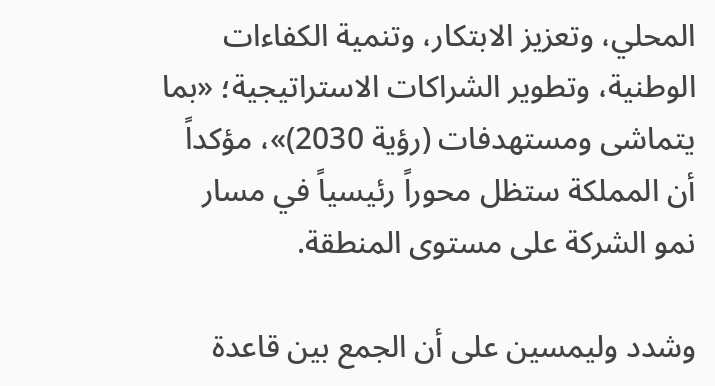المحلي، وتعزيز الابتكار، وتنمية الكفاءات الوطنية، وتطوير الشراكات الاستراتيجية؛ «بما يتماشى ومستهدفات (رؤية 2030)»، مؤكداً أن المملكة ستظل محوراً رئيسياً في مسار نمو الشركة على مستوى المنطقة.

وشدد وليمسين على أن الجمع بين قاعدة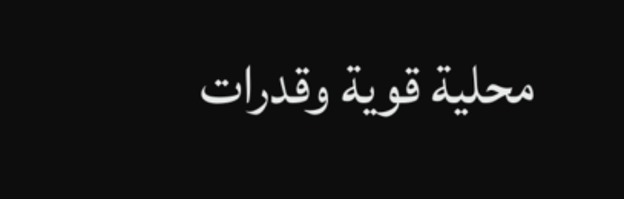محلية قوية وقدرات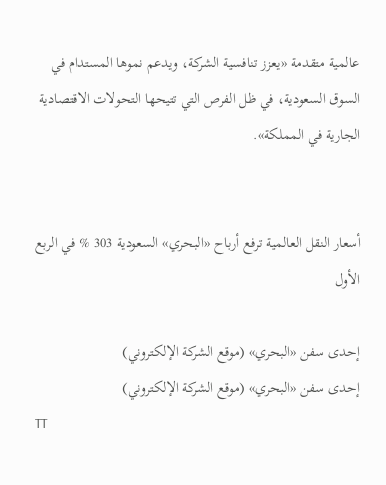عالمية متقدمة «يعزز تنافسية الشركة، ويدعم نموها المستدام في السوق السعودية، في ظل الفرص التي تتيحها التحولات الاقتصادية الجارية في المملكة».


أسعار النقل العالمية ترفع أرباح «البحري» السعودية 303 % في الربع الأول

إحدى سفن «البحري» (موقع الشركة الإلكتروني)
إحدى سفن «البحري» (موقع الشركة الإلكتروني)
TT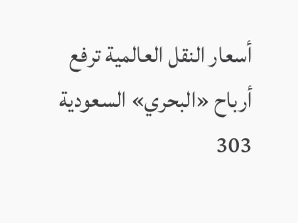أسعار النقل العالمية ترفع أرباح «البحري» السعودية 303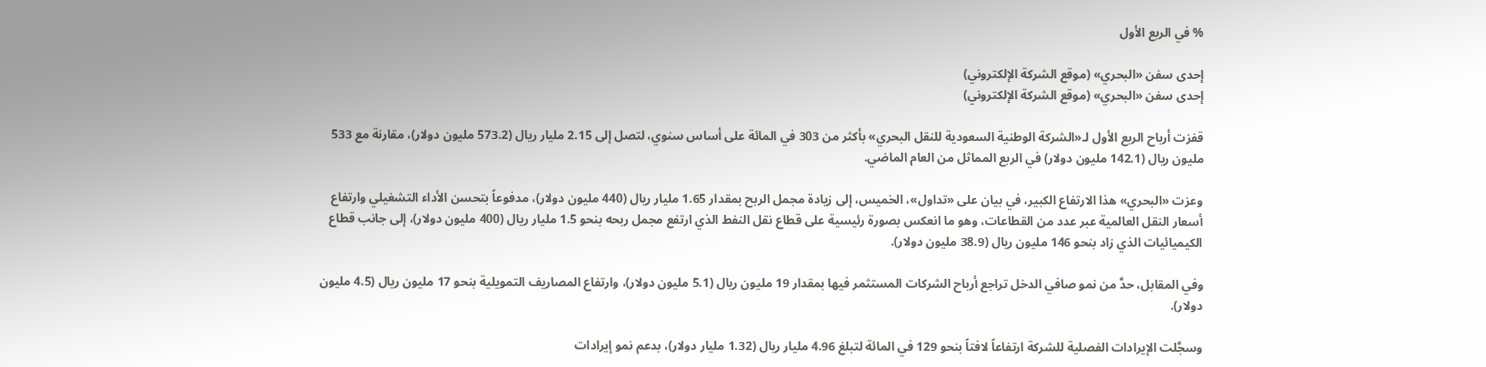% في الربع الأول

إحدى سفن «البحري» (موقع الشركة الإلكتروني)
إحدى سفن «البحري» (موقع الشركة الإلكتروني)

قفزت أرباح الربع الأول لـ«الشركة الوطنية السعودية للنقل البحري» بأكثر من 303 في المائة على أساس سنوي، لتصل إلى 2.15 مليار ريال (573.2 مليون دولار)، مقارنة مع 533 مليون ريال (142.1 مليون دولار) في الربع المماثل من العام الماضي.

وعزت «البحري» هذا الارتفاع الكبير، في بيان على «تداول»، الخميس، إلى زيادة مجمل الربح بمقدار 1.65 مليار ريال (440 مليون دولار)، مدفوعاً بتحسن الأداء التشغيلي وارتفاع أسعار النقل العالمية عبر عدد من القطاعات، وهو ما انعكس بصورة رئيسية على قطاع نقل النفط الذي ارتفع مجمل ربحه بنحو 1.5 مليار ريال (400 مليون دولار)، إلى جانب قطاع الكيميائيات الذي زاد بنحو 146 مليون ريال (38.9 مليون دولار).

وفي المقابل، حدَّ من نمو صافي الدخل تراجع أرباح الشركات المستثمر فيها بمقدار 19 مليون ريال (5.1 مليون دولار)، وارتفاع المصاريف التمويلية بنحو 17 مليون ريال (4.5 مليون دولار).

وسجَّلت الإيرادات الفصلية للشركة ارتفاعاً لافتاً بنحو 129 في المائة لتبلغ 4.96 مليار ريال (1.32 مليار دولار)، بدعم نمو إيرادات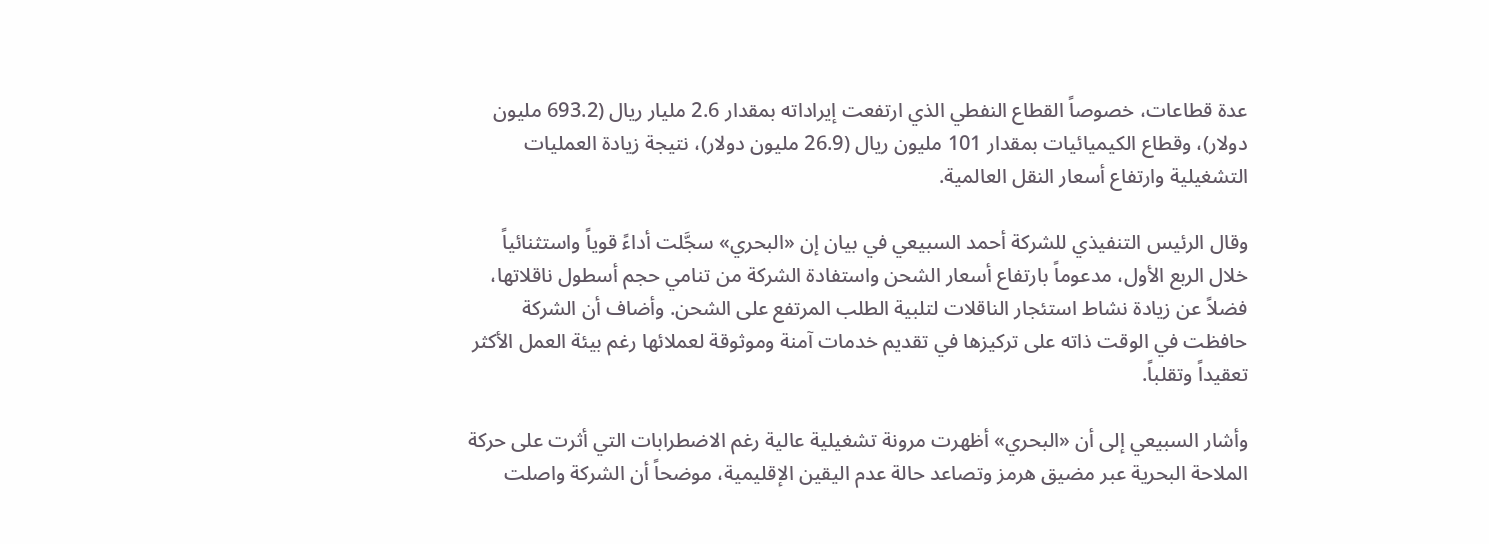عدة قطاعات، خصوصاً القطاع النفطي الذي ارتفعت إيراداته بمقدار 2.6 مليار ريال (693.2 مليون دولار)، وقطاع الكيميائيات بمقدار 101 مليون ريال (26.9 مليون دولار)، نتيجة زيادة العمليات التشغيلية وارتفاع أسعار النقل العالمية.

وقال الرئيس التنفيذي للشركة أحمد السبيعي في بيان إن «البحري» سجَّلت أداءً قوياً واستثنائياً خلال الربع الأول، مدعوماً بارتفاع أسعار الشحن واستفادة الشركة من تنامي حجم أسطول ناقلاتها، فضلاً عن زيادة نشاط استئجار الناقلات لتلبية الطلب المرتفع على الشحن. وأضاف أن الشركة حافظت في الوقت ذاته على تركيزها في تقديم خدمات آمنة وموثوقة لعملائها رغم بيئة العمل الأكثر تعقيداً وتقلباً.

وأشار السبيعي إلى أن «البحري» أظهرت مرونة تشغيلية عالية رغم الاضطرابات التي أثرت على حركة الملاحة البحرية عبر مضيق هرمز وتصاعد حالة عدم اليقين الإقليمية، موضحاً أن الشركة واصلت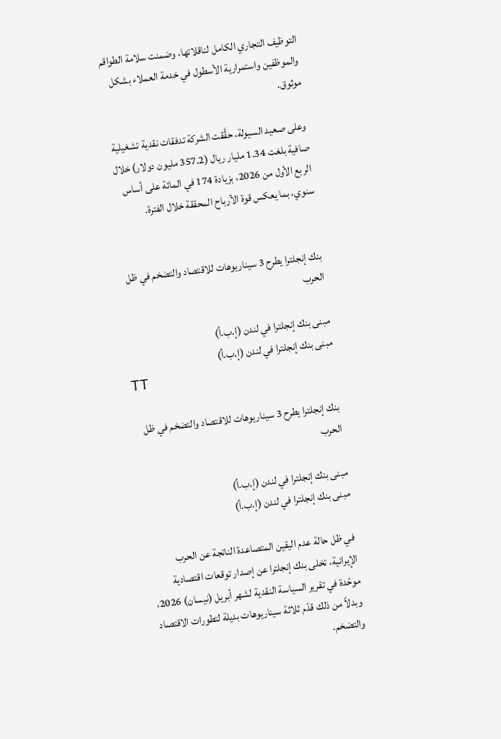التوظيف التجاري الكامل لناقلاتها، وضمنت سلامة الطواقم والموظفين واستمرارية الأسطول في خدمة العملاء بشكل موثوق.

وعلى صعيد السيولة، حقَّقت الشركة تدفقات نقدية تشغيلية صافية بلغت 1.34 مليار ريال (357.2 مليون دولار) خلال الربع الأول من 2026، بزيادة 174 في المائة على أساس سنوي، بما يعكس قوة الأرباح المحققة خلال الفترة.


بنك إنجلترا يطرح 3 سيناريوهات للاقتصاد والتضخم في ظل الحرب

مبنى بنك إنجلترا في لندن (إ.ب.أ)
مبنى بنك إنجلترا في لندن (إ.ب.أ)
TT

بنك إنجلترا يطرح 3 سيناريوهات للاقتصاد والتضخم في ظل الحرب

مبنى بنك إنجلترا في لندن (إ.ب.أ)
مبنى بنك إنجلترا في لندن (إ.ب.أ)

في ظل حالة عدم اليقين المتصاعدة الناتجة عن الحرب الإيرانية، تخلى بنك إنجلترا عن إصدار توقعات اقتصادية موحّدة في تقرير السياسة النقدية لشهر أبريل (نيسان) 2026، وبدلاً من ذلك قدّم ثلاثة سيناريوهات بديلة لتطورات الاقتصاد والتضخم.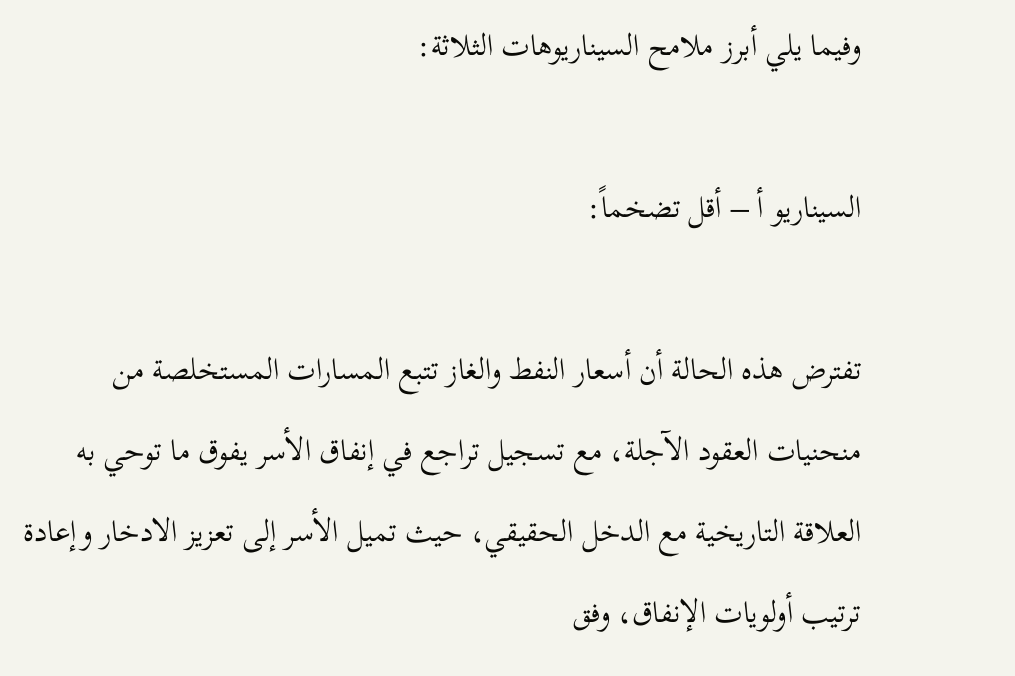وفيما يلي أبرز ملامح السيناريوهات الثلاثة:

السيناريو أ – أقل تضخماً:

تفترض هذه الحالة أن أسعار النفط والغاز تتبع المسارات المستخلصة من منحنيات العقود الآجلة، مع تسجيل تراجع في إنفاق الأسر يفوق ما توحي به العلاقة التاريخية مع الدخل الحقيقي، حيث تميل الأسر إلى تعزيز الادخار وإعادة ترتيب أولويات الإنفاق، وفق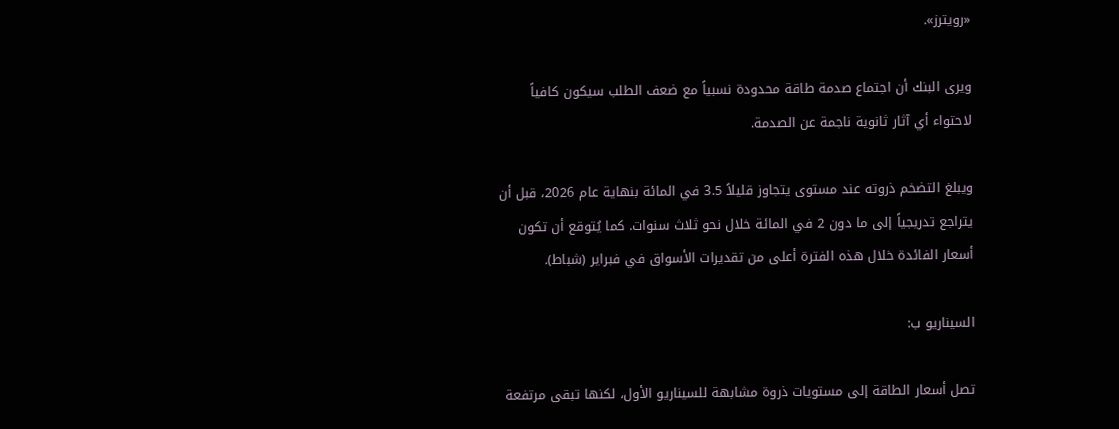«رويترز».

ويرى البنك أن اجتماع صدمة طاقة محدودة نسبياً مع ضعف الطلب سيكون كافياً لاحتواء أي آثار ثانوية ناجمة عن الصدمة.

ويبلغ التضخم ذروته عند مستوى يتجاوز قليلاً 3.5 في المائة بنهاية عام 2026، قبل أن يتراجع تدريجياً إلى ما دون 2 في المائة خلال نحو ثلاث سنوات. كما يُتوقع أن تكون أسعار الفائدة خلال هذه الفترة أعلى من تقديرات الأسواق في فبراير (شباط).

السيناريو ب:

تصل أسعار الطاقة إلى مستويات ذروة مشابهة للسيناريو الأول، لكنها تبقى مرتفعة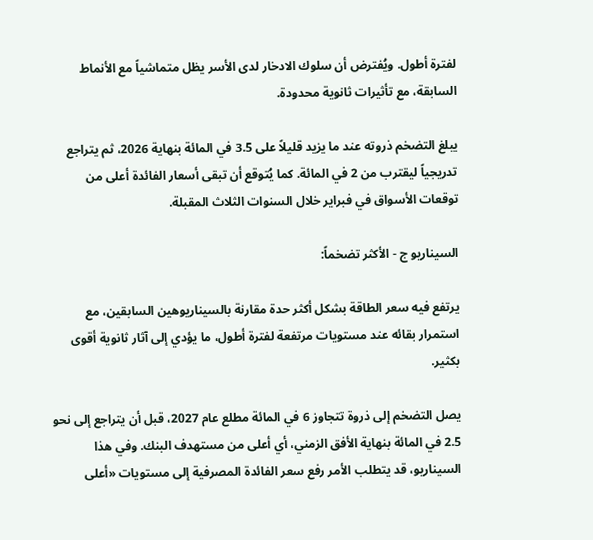لفترة أطول. ويُفترض أن سلوك الادخار لدى الأسر يظل متماشياً مع الأنماط السابقة، مع تأثيرات ثانوية محدودة.

يبلغ التضخم ذروته عند ما يزيد قليلاً على 3.5 في المائة بنهاية 2026، ثم يتراجع تدريجياً ليقترب من 2 في المائة. كما يُتوقع أن تبقى أسعار الفائدة أعلى من توقعات الأسواق في فبراير خلال السنوات الثلاث المقبلة.

السيناريو ج - الأكثر تضخماً:

يرتفع فيه سعر الطاقة بشكل أكثر حدة مقارنة بالسيناريوهين السابقين، مع استمرار بقائه عند مستويات مرتفعة لفترة أطول، ما يؤدي إلى آثار ثانوية أقوى بكثير.

يصل التضخم إلى ذروة تتجاوز 6 في المائة مطلع عام 2027، قبل أن يتراجع إلى نحو 2.5 في المائة بنهاية الأفق الزمني، أي أعلى من مستهدف البنك. وفي هذا السيناريو، قد يتطلب الأمر رفع سعر الفائدة المصرفية إلى مستويات «أعلى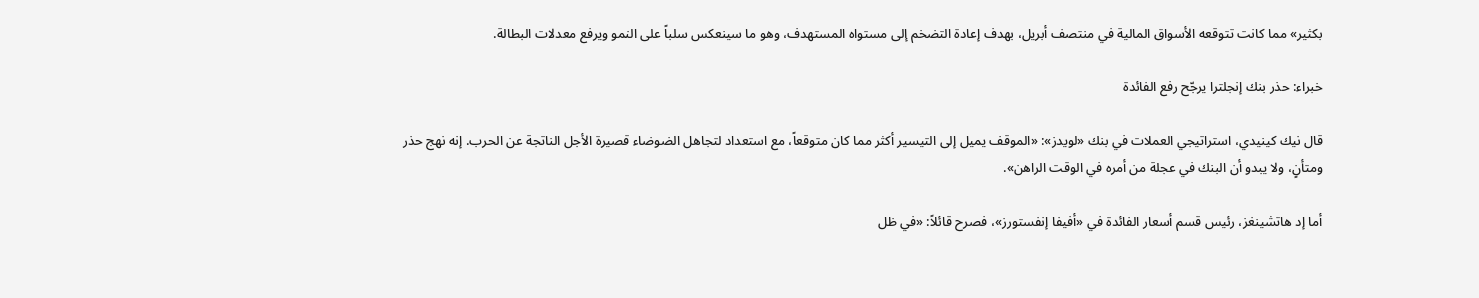بكثير» مما كانت تتوقعه الأسواق المالية في منتصف أبريل، بهدف إعادة التضخم إلى مستواه المستهدف، وهو ما سينعكس سلباً على النمو ويرفع معدلات البطالة.

خبراء: حذر بنك إنجلترا يرجّح رفع الفائدة

قال نيك كينيدي، استراتيجي العملات في بنك «لويدز»: «الموقف يميل إلى التيسير أكثر مما كان متوقعاً، مع استعداد لتجاهل الضوضاء قصيرة الأجل الناتجة عن الحرب. إنه نهج حذر ومتأنٍ، ولا يبدو أن البنك في عجلة من أمره في الوقت الراهن».

أما إد هاتشينغز، رئيس قسم أسعار الفائدة في «أفيفا إنفستورز»، فصرح قائلاً: «في ظل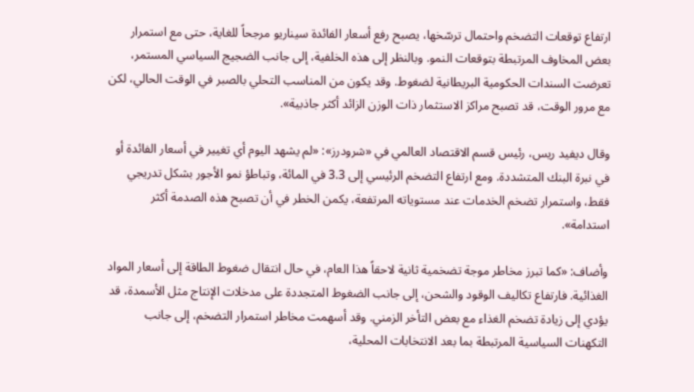ارتفاع توقعات التضخم واحتمال ترسّخها، يصبح رفع أسعار الفائدة سيناريو مرجحاً للغاية، حتى مع استمرار بعض المخاوف المرتبطة بتوقعات النمو. وبالنظر إلى هذه الخلفية، إلى جانب الضجيج السياسي المستمر، تعرضت السندات الحكومية البريطانية لضغوط. وقد يكون من المناسب التحلي بالصبر في الوقت الحالي، لكن مع مرور الوقت، قد تصبح مراكز الاستثمار ذات الوزن الزائد أكثر جاذبية».

وقال ديفيد ريس، رئيس قسم الاقتصاد العالمي في «شرودرز»: «لم يشهد اليوم أي تغيير في أسعار الفائدة أو في نبرة البنك المتشددة. ومع ارتفاع التضخم الرئيسي إلى 3.3 في المائة، وتباطؤ نمو الأجور بشكل تدريجي فقط، واستمرار تضخم الخدمات عند مستوياته المرتفعة، يكمن الخطر في أن تصبح هذه الصدمة أكثر استدامة».

وأضاف: «كما تبرز مخاطر موجة تضخمية ثانية لاحقاً هذا العام، في حال انتقال ضغوط الطاقة إلى أسعار المواد الغذائية. فارتفاع تكاليف الوقود والشحن، إلى جانب الضغوط المتجددة على مدخلات الإنتاج مثل الأسمدة، قد يؤدي إلى زيادة تضخم الغذاء مع بعض التأخر الزمني. وقد أسهمت مخاطر استمرار التضخم، إلى جانب التكهنات السياسية المرتبطة بما بعد الانتخابات المحلية،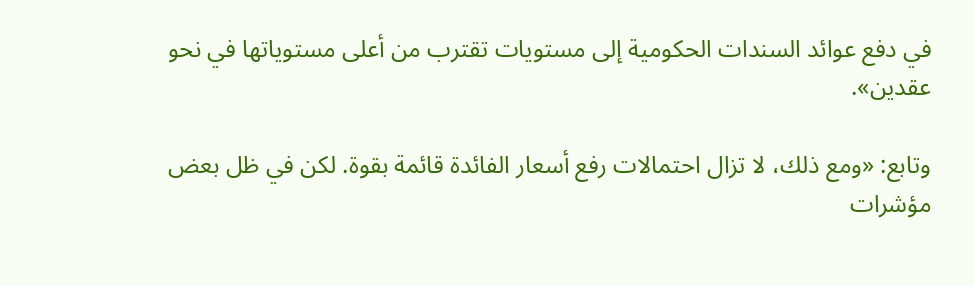في دفع عوائد السندات الحكومية إلى مستويات تقترب من أعلى مستوياتها في نحو عقدين».

وتابع: «ومع ذلك، لا تزال احتمالات رفع أسعار الفائدة قائمة بقوة. لكن في ظل بعض مؤشرات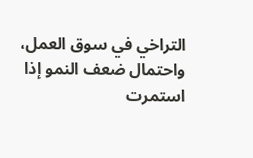التراخي في سوق العمل، واحتمال ضعف النمو إذا استمرت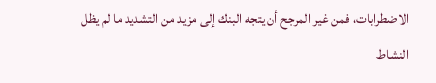الاضطرابات، فمن غير المرجح أن يتجه البنك إلى مزيد من التشديد ما لم يظل النشاط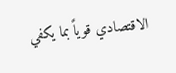الاقتصادي قوياً بما يكفي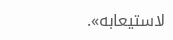لاستيعابه».